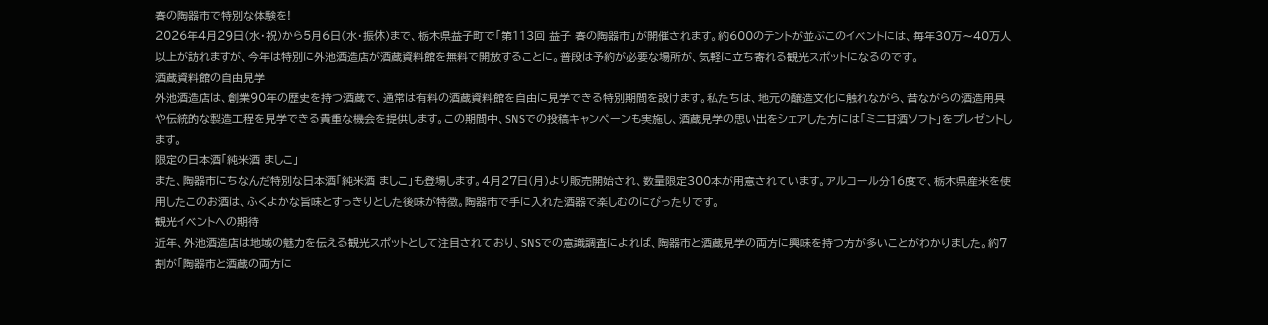春の陶器市で特別な体験を!
2026年4月29日(水・祝)から5月6日(水・振休)まで、栃木県益子町で「第113回 益子 春の陶器市」が開催されます。約600のテントが並ぶこのイベントには、毎年30万〜40万人以上が訪れますが、今年は特別に外池酒造店が酒蔵資料館を無料で開放することに。普段は予約が必要な場所が、気軽に立ち寄れる観光スポットになるのです。
酒蔵資料館の自由見学
外池酒造店は、創業90年の歴史を持つ酒蔵で、通常は有料の酒蔵資料館を自由に見学できる特別期間を設けます。私たちは、地元の醸造文化に触れながら、昔ながらの酒造用具や伝統的な製造工程を見学できる貴重な機会を提供します。この期間中、SNSでの投稿キャンペーンも実施し、酒蔵見学の思い出をシェアした方には「ミニ甘酒ソフト」をプレゼントします。
限定の日本酒「純米酒 ましこ」
また、陶器市にちなんだ特別な日本酒「純米酒 ましこ」も登場します。4月27日(月)より販売開始され、数量限定300本が用意されています。アルコール分16度で、栃木県産米を使用したこのお酒は、ふくよかな旨味とすっきりとした後味が特徴。陶器市で手に入れた酒器で楽しむのにぴったりです。
観光イベントへの期待
近年、外池酒造店は地域の魅力を伝える観光スポットとして注目されており、SNSでの意識調査によれば、陶器市と酒蔵見学の両方に興味を持つ方が多いことがわかりました。約7割が「陶器市と酒蔵の両方に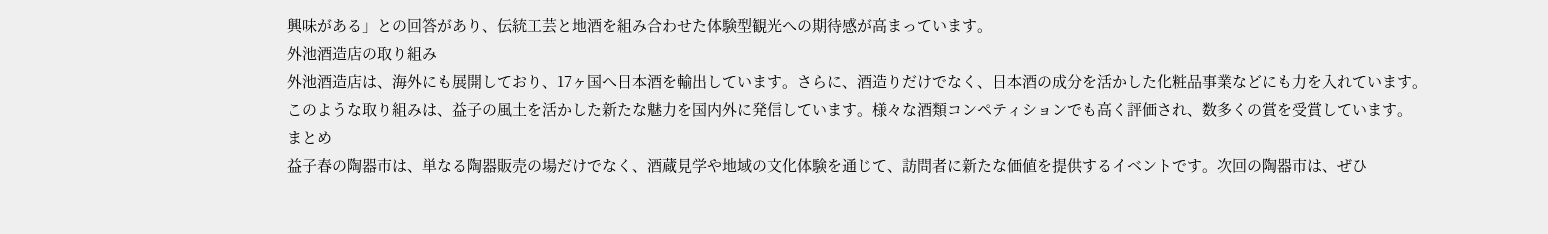興味がある」との回答があり、伝統工芸と地酒を組み合わせた体験型観光への期待感が高まっています。
外池酒造店の取り組み
外池酒造店は、海外にも展開しており、17ヶ国へ日本酒を輸出しています。さらに、酒造りだけでなく、日本酒の成分を活かした化粧品事業などにも力を入れています。このような取り組みは、益子の風土を活かした新たな魅力を国内外に発信しています。様々な酒類コンペティションでも高く評価され、数多くの賞を受賞しています。
まとめ
益子春の陶器市は、単なる陶器販売の場だけでなく、酒蔵見学や地域の文化体験を通じて、訪問者に新たな価値を提供するイベントです。次回の陶器市は、ぜひ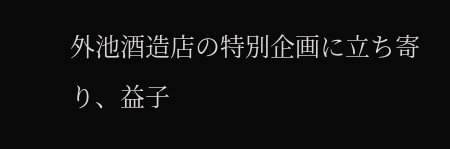外池酒造店の特別企画に立ち寄り、益子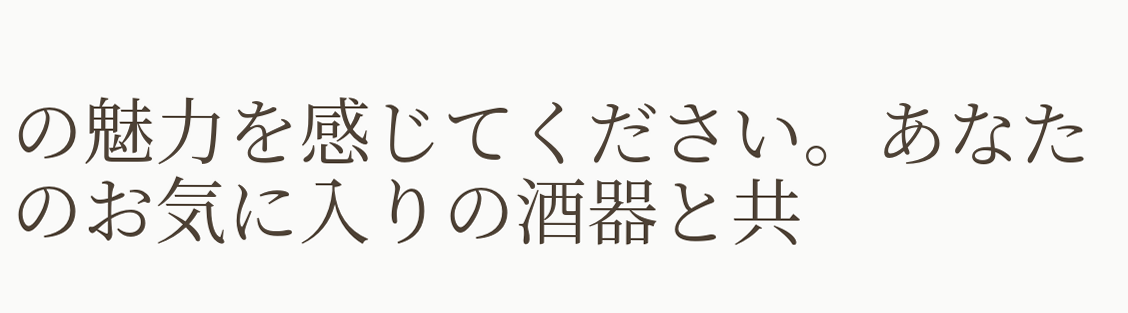の魅力を感じてください。あなたのお気に入りの酒器と共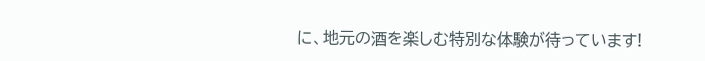に、地元の酒を楽しむ特別な体験が待っています!